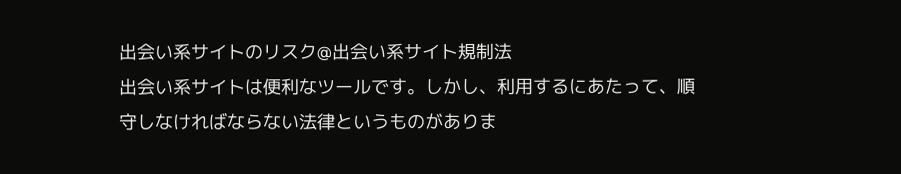出会い系サイトのリスク@出会い系サイト規制法
出会い系サイトは便利なツールです。しかし、利用するにあたって、順守しなければならない法律というものがありま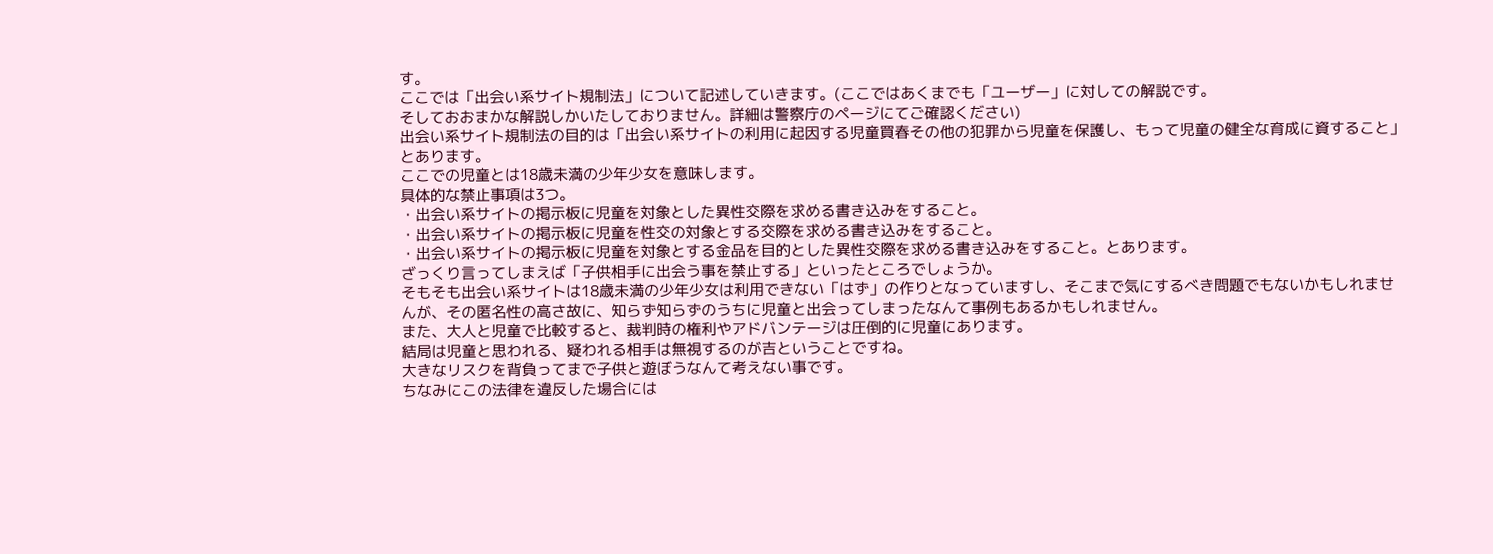す。
ここでは「出会い系サイト規制法」について記述していきます。(ここではあくまでも「ユーザー」に対しての解説です。
そしておおまかな解説しかいたしておりません。詳細は警察庁のページにてご確認ください)
出会い系サイト規制法の目的は「出会い系サイトの利用に起因する児童買春その他の犯罪から児童を保護し、もって児童の健全な育成に資すること」とあります。
ここでの児童とは18歳未満の少年少女を意味します。
具体的な禁止事項は3つ。
・出会い系サイトの掲示板に児童を対象とした異性交際を求める書き込みをすること。
・出会い系サイトの掲示板に児童を性交の対象とする交際を求める書き込みをすること。
・出会い系サイトの掲示板に児童を対象とする金品を目的とした異性交際を求める書き込みをすること。とあります。
ざっくり言ってしまえば「子供相手に出会う事を禁止する」といったところでしょうか。
そもそも出会い系サイトは18歳未満の少年少女は利用できない「はず」の作りとなっていますし、そこまで気にするべき問題でもないかもしれませんが、その匿名性の高さ故に、知らず知らずのうちに児童と出会ってしまったなんて事例もあるかもしれません。
また、大人と児童で比較すると、裁判時の権利やアドバンテージは圧倒的に児童にあります。
結局は児童と思われる、疑われる相手は無視するのが吉ということですね。
大きなリスクを背負ってまで子供と遊ぼうなんて考えない事です。
ちなみにこの法律を違反した場合には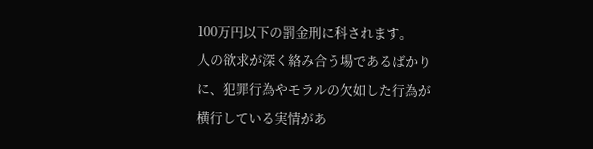100万円以下の罰金刑に科されます。
人の欲求が深く絡み合う場であるばかりに、犯罪行為やモラルの欠如した行為が横行している実情があ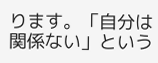ります。「自分は関係ない」という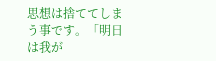思想は捨ててしまう事です。「明日は我が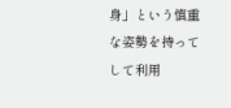身」という慎重な姿勢を持ってして利用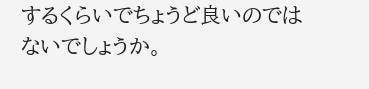するくらいでちょうど良いのではないでしょうか。